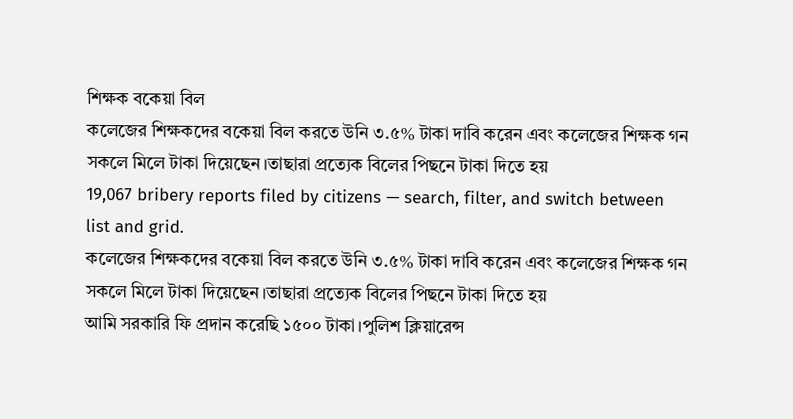শিক্ষক বকেয়া বিল
কলেজের শিক্ষকদের বকেয়া বিল করতে উনি ৩.৫% টাকা দাবি করেন এবং কলেজের শিক্ষক গন সকলে মিলে টাকা দিয়েছেন।তাছারা প্রত্যেক বিলের পিছনে টাকা দিতে হয়
19,067 bribery reports filed by citizens — search, filter, and switch between list and grid.
কলেজের শিক্ষকদের বকেয়া বিল করতে উনি ৩.৫% টাকা দাবি করেন এবং কলেজের শিক্ষক গন সকলে মিলে টাকা দিয়েছেন।তাছারা প্রত্যেক বিলের পিছনে টাকা দিতে হয়
আমি সরকারি ফি প্রদান করেছি ১৫০০ টাকা।পুলিশ ক্লিয়ারেন্স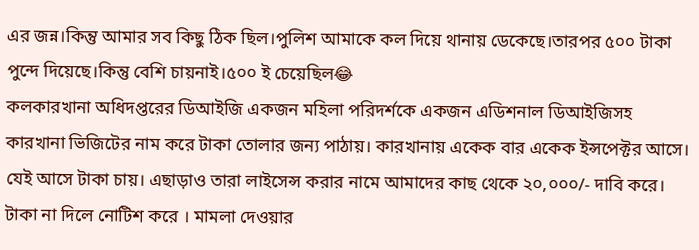এর জন্ন।কিন্তু আমার সব কিছু ঠিক ছিল।পুলিশ আমাকে কল দিয়ে থানায় ডেকেছে।তারপর ৫০০ টাকা পুন্দে দিয়েছে।কিন্তু বেশি চায়নাই।৫০০ ই চেয়েছিল😂
কলকারখানা অধিদপ্তরের ডিআইজি একজন মহিলা পরিদর্শকে একজন এডিশনাল ডিআইজিসহ কারখানা ভিজিটের নাম করে টাকা তোলার জন্য পাঠায়। কারখানায় একেক বার একেক ইন্সপেক্টর আসে। যেই আসে টাকা চায়। এছাড়াও তারা লাইসেন্স করার নামে আমাদের কাছ থেকে ২০,০০০/- দাবি করে। টাকা না দিলে নোটিশ করে । মামলা দেওয়ার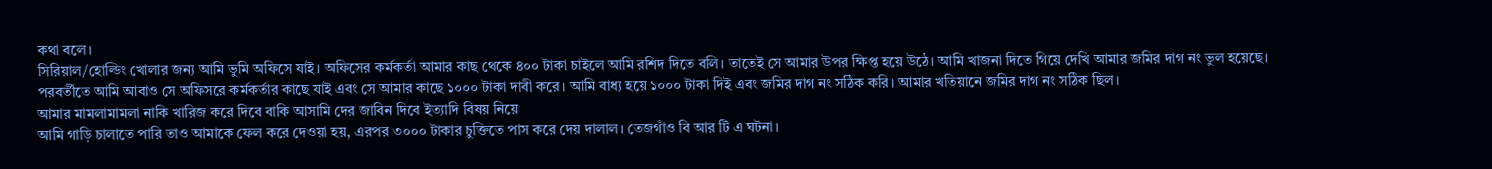কথা বলে।
সিরিয়াল/হোল্ডিং খোলার জন্য আমি ভুমি অফিসে যাই। অফিসের কর্মকর্তা আমার কাছ থেকে ৪০০ টাকা চাইলে আমি রশিদ দিতে বলি। তাতেই সে আমার উপর ক্ষিপ্ত হয়ে উঠে। আমি খাজনা দিতে গিয়ে দেখি আমার জমির দাগ নং ভুল হয়েছে। পরবর্তীতে আমি আবাও সে অফিসরে কর্মকর্তার কাছে যাই এবং সে আমার কাছে ১০০০ টাকা দাবী করে। আমি বাধ্য হয়ে ১০০০ টাকা দিই এবং জমির দাগ নং সঠিক করি। আমার খতিয়ানে জমির দাগ নং সঠিক ছিল।
আমার মামলামামলা নাকি খারিজ করে দিবে বাকি আসামি দের জাবিন দিবে ইত্যাদি বিষয় নিয়ে
আমি গাড়ি চালাতে পারি তাও আমাকে ফেল করে দেওয়া হয়, এরপর ৩০০০ টাকার চুক্তিতে পাস করে দেয় দালাল। তেজগাঁও বি আর টি এ ঘটনা।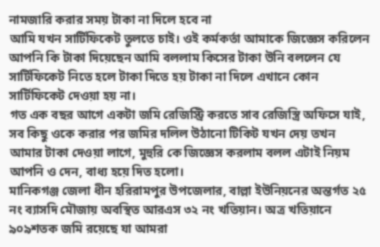নামজারি করার সময় টাকা না দিলে হবে না
আমি যখন সার্টিফিকেট তুলতে চাই। ওই কর্মকর্তা আমাকে জিজ্ঞেস করিলেন আপনি কি টাকা দিয়েছেন আমি বললাম কিসের টাকা উনি বললেন যে সার্টিফিকেট নিতে হলে টাকা দিতে হয় টাকা না দিলে এখানে কোন সার্টিফিকেট দেওয়া হয় না।
গত এক বছর আগে একটা জমি রেজিস্ট্রি করতে সাব রেজিস্ত্রি অফিসে যাই, সব কিছু ওকে করার পর জমির দলিল উঠানো টিকিট যখন দেয় তখন আমার টাকা দেওয়া লাগে, মুহুরি কে জিজ্ঞেস করলাম বলল এটাই নিয়ম আপনি ও দেন, বাধ্য হয়ে দিত হলো।
মানিকগঞ্জ জেলা ধীন হরিরামপুর উপজেলার, বাল্লা ইউনিয়নের অন্তর্গত ২৫ নং ব্যাসদি মৌজায় অবস্থিত আরএস ৩২ নং খতিয়ান। অত্র খতিয়ানে ৯০৯শতক জমি রয়েছে যা আমরা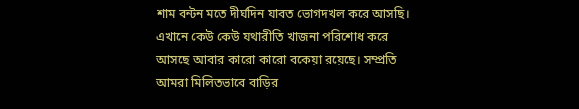শাম বন্টন মতে দীর্ঘদিন যাবত ভোগদখল করে আসছি। এখানে কেউ কেউ যথারীতি খাজনা পরিশোধ করে আসছে আবার কারো কারো বকেয়া রয়েছে। সম্প্রতি আমরা মিলিতভাবে বাড়ির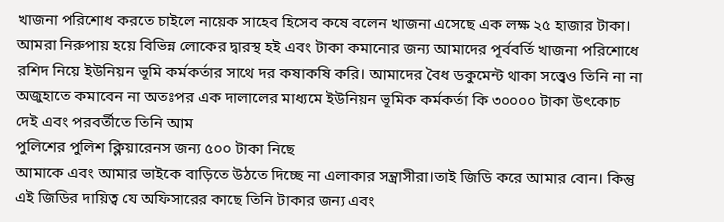খাজনা পরিশোধ করতে চাইলে নায়েক সাহেব হিসেব কষে বলেন খাজনা এসেছে এক লক্ষ ২৫ হাজার টাকা। আমরা নিরুপায় হয়ে বিভিন্ন লোকের দ্বারস্থ হই এবং টাকা কমানোর জন্য আমাদের পূর্ববর্তি খাজনা পরিশোধে রশিদ নিয়ে ইউনিয়ন ভূমি কর্মকর্তার সাথে দর কষাকষি করি। আমাদের বৈধ ডকুমেন্ট থাকা সত্ত্বেও তিনি না না অজুহাতে কমাবেন না অতঃপর এক দালালের মাধ্যমে ইউনিয়ন ভূমিক কর্মকর্তা কি ৩০০০০ টাকা উৎকোচ দেই এবং পরবর্তীতে তিনি আম
পুলিশের পুলিশ ক্লিয়ারেনস জন্য ৫০০ টাকা নিছে
আমাকে এবং আমার ভাইকে বাড়িতে উঠতে দিচ্ছে না এলাকার সন্ত্রাসীরা।তাই জিডি করে আমার বোন। কিন্তু এই জিডির দায়িত্ব যে অফিসারের কাছে তিনি টাকার জন্য এবং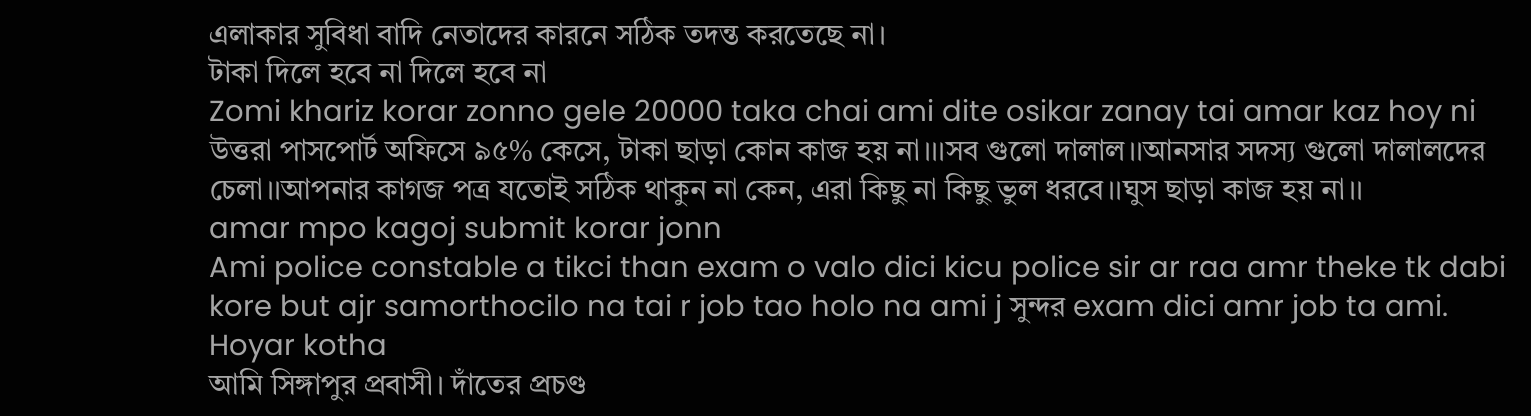এলাকার সুবিধা বাদি নেতাদের কারনে সঠিক তদন্ত করতেছে না।
টাকা দিলে হবে না দিলে হবে না
Zomi khariz korar zonno gele 20000 taka chai ami dite osikar zanay tai amar kaz hoy ni
উত্তরা পাসপোর্ট অফিসে ৯৫% কেসে, টাকা ছাড়া কোন কাজ হয় না।।।সব গুলো দালাল।।আনসার সদস্য গুলো দালালদের চেলা।।আপনার কাগজ পত্র যতোই সঠিক থাকুন না কেন, এরা কিছু না কিছু ভুল ধরবে।।ঘুস ছাড়া কাজ হয় না।।
amar mpo kagoj submit korar jonn
Ami police constable a tikci than exam o valo dici kicu police sir ar raa amr theke tk dabi kore but ajr samorthocilo na tai r job tao holo na ami j সুন্দর exam dici amr job ta ami. Hoyar kotha
আমি সিঙ্গাপুর প্রবাসী। দাঁতের প্রচণ্ড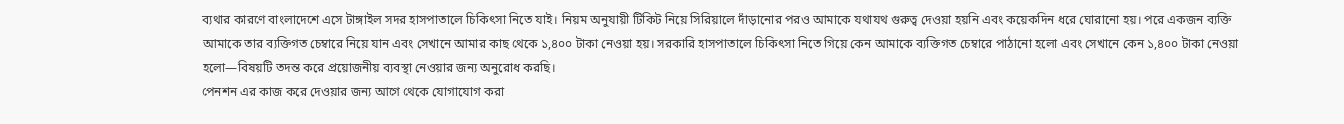ব্যথার কারণে বাংলাদেশে এসে টাঙ্গাইল সদর হাসপাতালে চিকিৎসা নিতে যাই। নিয়ম অনুযায়ী টিকিট নিয়ে সিরিয়ালে দাঁড়ানোর পরও আমাকে যথাযথ গুরুত্ব দেওয়া হয়নি এবং কয়েকদিন ধরে ঘোরানো হয়। পরে একজন ব্যক্তি আমাকে তার ব্যক্তিগত চেম্বারে নিয়ে যান এবং সেখানে আমার কাছ থেকে ১,৪০০ টাকা নেওয়া হয়। সরকারি হাসপাতালে চিকিৎসা নিতে গিয়ে কেন আমাকে ব্যক্তিগত চেম্বারে পাঠানো হলো এবং সেখানে কেন ১,৪০০ টাকা নেওয়া হলো—বিষয়টি তদন্ত করে প্রয়োজনীয় ব্যবস্থা নেওয়ার জন্য অনুরোধ করছি।
পেনশন এর কাজ করে দেওয়ার জন্য আগে থেকে যোগাযোগ করা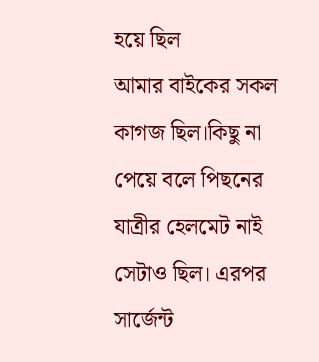হয়ে ছিল
আমার বাইকের সকল কাগজ ছিল।কিছু না পেয়ে বলে পিছনের যাত্রীর হেলমেট নাই সেটাও ছিল। এরপর সার্জেন্ট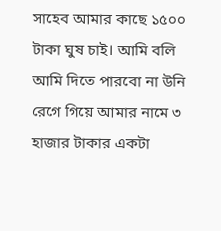সাহেব আমার কাছে ১৫০০ টাকা ঘুষ চাই। আমি বলি আমি দিতে পারবো না উনি রেগে গিয়ে আমার নামে ৩ হাজার টাকার একটা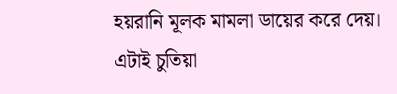হয়রানি মূলক মামলা ডায়ের করে দেয়। এটাই চুতিয়া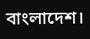বাংলাদেশ।